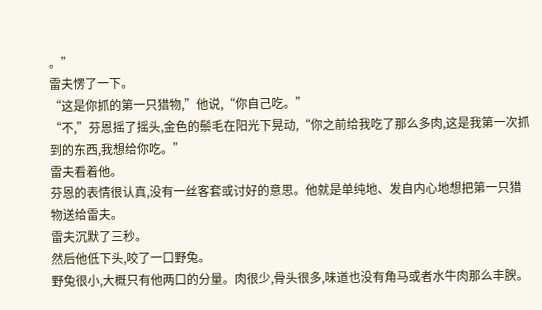。”
雷夫愣了一下。
“这是你抓的第一只猎物,”他说,“你自己吃。”
“不,”芬恩摇了摇头,金色的鬃毛在阳光下晃动,“你之前给我吃了那么多肉,这是我第一次抓到的东西,我想给你吃。”
雷夫看着他。
芬恩的表情很认真,没有一丝客套或讨好的意思。他就是单纯地、发自内心地想把第一只猎物送给雷夫。
雷夫沉默了三秒。
然后他低下头,咬了一口野兔。
野兔很小,大概只有他两口的分量。肉很少,骨头很多,味道也没有角马或者水牛肉那么丰腴。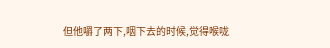但他嚼了两下,咽下去的时候,觉得喉咙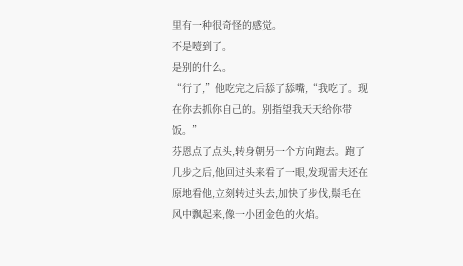里有一种很奇怪的感觉。
不是噎到了。
是别的什么。
“行了,”他吃完之后舔了舔嘴,“我吃了。现在你去抓你自己的。别指望我天天给你带饭。”
芬恩点了点头,转身朝另一个方向跑去。跑了几步之后,他回过头来看了一眼,发现雷夫还在原地看他,立刻转过头去,加快了步伐,鬃毛在风中飘起来,像一小团金色的火焰。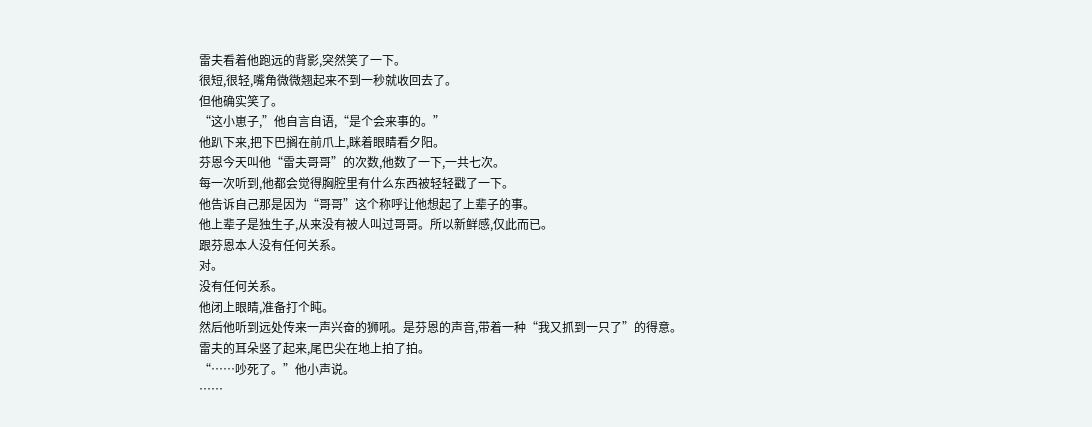雷夫看着他跑远的背影,突然笑了一下。
很短,很轻,嘴角微微翘起来不到一秒就收回去了。
但他确实笑了。
“这小崽子,”他自言自语,“是个会来事的。”
他趴下来,把下巴搁在前爪上,眯着眼睛看夕阳。
芬恩今天叫他“雷夫哥哥”的次数,他数了一下,一共七次。
每一次听到,他都会觉得胸腔里有什么东西被轻轻戳了一下。
他告诉自己那是因为“哥哥”这个称呼让他想起了上辈子的事。
他上辈子是独生子,从来没有被人叫过哥哥。所以新鲜感,仅此而已。
跟芬恩本人没有任何关系。
对。
没有任何关系。
他闭上眼睛,准备打个盹。
然后他听到远处传来一声兴奋的狮吼。是芬恩的声音,带着一种“我又抓到一只了”的得意。
雷夫的耳朵竖了起来,尾巴尖在地上拍了拍。
“……吵死了。”他小声说。
……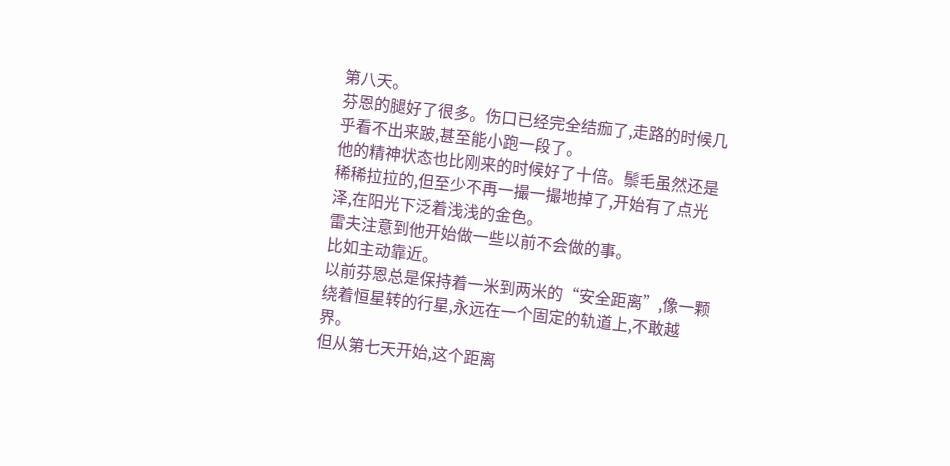第八天。
芬恩的腿好了很多。伤口已经完全结痂了,走路的时候几乎看不出来跛,甚至能小跑一段了。
他的精神状态也比刚来的时候好了十倍。鬃毛虽然还是稀稀拉拉的,但至少不再一撮一撮地掉了,开始有了点光泽,在阳光下泛着浅浅的金色。
雷夫注意到他开始做一些以前不会做的事。
比如主动靠近。
以前芬恩总是保持着一米到两米的“安全距离”,像一颗绕着恒星转的行星,永远在一个固定的轨道上,不敢越界。
但从第七天开始,这个距离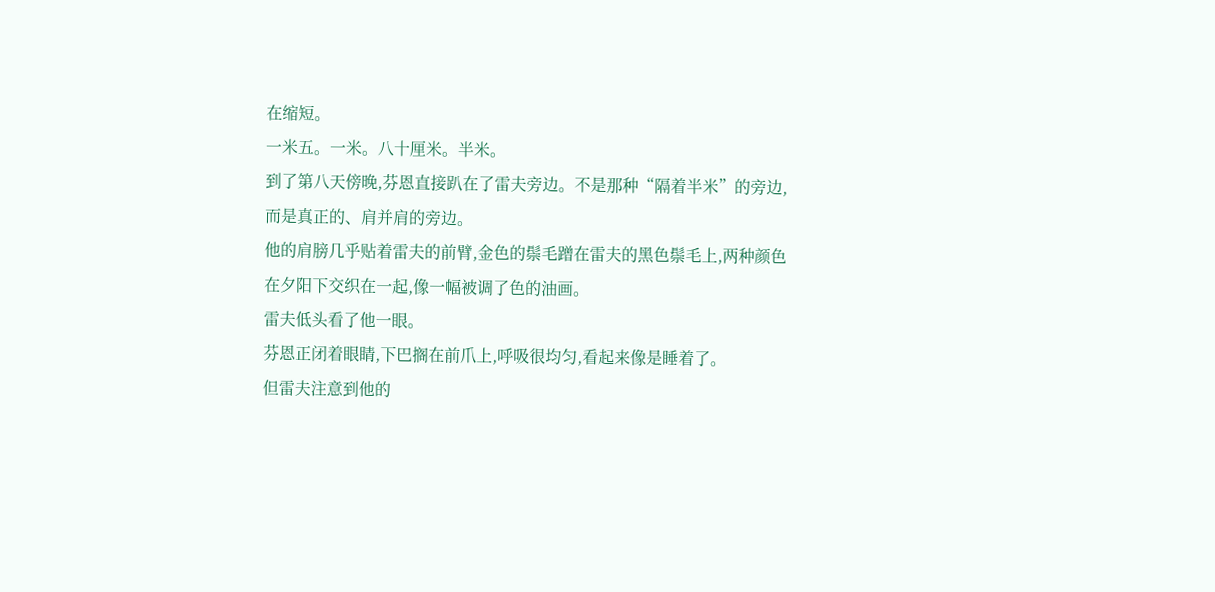在缩短。
一米五。一米。八十厘米。半米。
到了第八天傍晚,芬恩直接趴在了雷夫旁边。不是那种“隔着半米”的旁边,而是真正的、肩并肩的旁边。
他的肩膀几乎贴着雷夫的前臂,金色的鬃毛蹭在雷夫的黑色鬃毛上,两种颜色在夕阳下交织在一起,像一幅被调了色的油画。
雷夫低头看了他一眼。
芬恩正闭着眼睛,下巴搁在前爪上,呼吸很均匀,看起来像是睡着了。
但雷夫注意到他的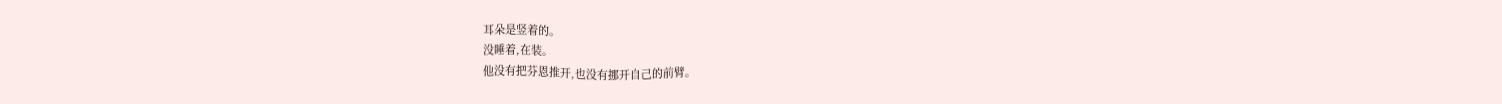耳朵是竖着的。
没睡着,在装。
他没有把芬恩推开,也没有挪开自己的前臂。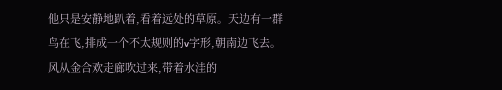他只是安静地趴着,看着远处的草原。天边有一群鸟在飞,排成一个不太规则的v字形,朝南边飞去。风从金合欢走廊吹过来,带着水洼的